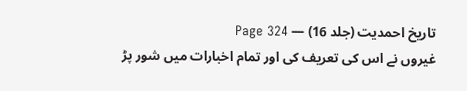تاریخ احمدیت (جلد 16) — Page 324
غیروں نے اس کی تعریف کی اور تمام اخبارات میں شور پڑ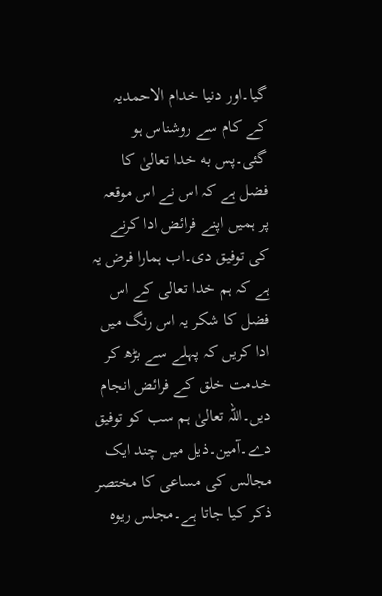گیا۔اور دنیا خدام الاحمدیہ کے کام سے روشناس ہو گئی۔پس به خدا تعالیٰ کا فضل ہے کہ اس نے اس موقعہ پر ہمیں اپنے فرائض ادا کرنے کی توفیق دی۔اب ہمارا فرض یہ ہے کہ ہم خدا تعالی کے اس فضل کا شکر یہ اس رنگ میں ادا کریں کہ پہلے سے بڑھ کر خدمت خلق کے فرائض انجام دیں۔اللہ تعالیٰ ہم سب کو توفیق دے۔آمین۔ذیل میں چند ایک مجالس کی مساعی کا مختصر ذکر کیا جاتا ہے۔مجلس ریوه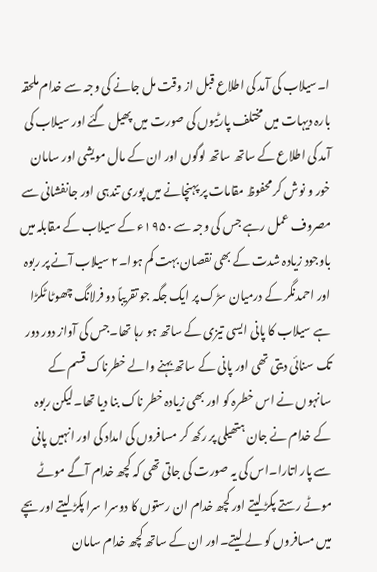ا۔سیلاب کی آمد کی اطلاع قبل از وقت مل جانے کی وجہ سے خدام ملحقہ بارہ دیہات میں مختلف پارٹیوں کی صورت میں پھیل گئے اور سیلاب کی آمد کی اطلاع کے ساتھ ساتھ لوگوں اور ان کے مال مویشی اور سامان خور و نوش کر محفوظ مقامات پر پہنچانے میں پوری تندہی اور جانفشانی سے مصروف عمل رہے جس کی وجہ سے ۱۹۵۰ء کے سیلاب کے مقابلہ میں باوجود زیادہ شدت کے بھی نقصان بہت کم ہوا۔۲ سیلاب آنے پر ربوہ اور احمدنگر کے درمیان سڑک پر ایک جگہ جو تقریباً دو فرلانگ چھوٹا ٹکڑا ہے سیلاب کا پانی ایسی تیزی کے ساتھ ہو رہا تھا۔جس کی آواز دور دور تک سنائی دیتی تھی اور پانی کے ساتھ بہنے والے خطرناک قسم کے سانہوں نے اس خطرہ کو اور بھی زیادہ خطر ناک بنا دیا تھا۔لیکن ربوہ کے خدام نے جان ہتھیلی پر رکھ کر مسافروں کی امداد کی اور انہیں پانی سے پار اتارا۔اس کی یہ صورت کی جاتی تھی کہ کچھ خدام آگے موٹے موٹے رستے پکڑ لیتے اور کچھ خدام ان رستوں کا دوسرا سرا پکڑ لیتے اور بچے میں مسافروں کو لے لیتے۔اور ان کے ساتھ کچھ خدام سامان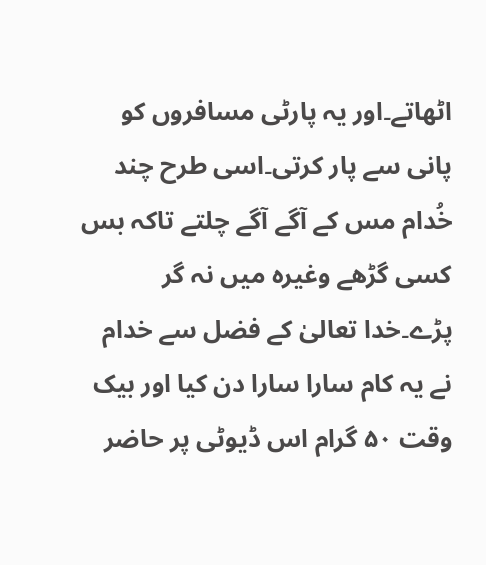اٹھاتے۔اور یہ پارٹی مسافروں کو پانی سے پار کرتی۔اسی طرح چند خُدام مس کے آگے آگے چلتے تاکہ بس کسی گڑھے وغیرہ میں نہ گر پڑے۔خدا تعالیٰ کے فضل سے خدام نے یہ کام سارا سارا دن کیا اور بیک وقت ۵۰ گرام اس ڈیوٹی پر حاضر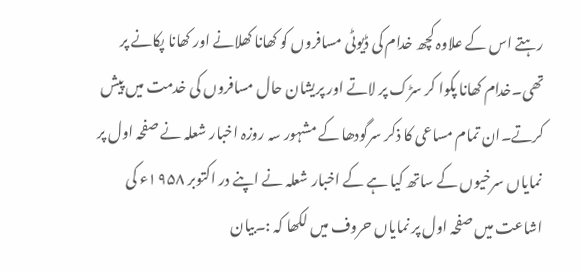رہتے اس کے علاوہ کچھ خدام کی ڈیوٹی مسافروں کو کھانا کھلانے اور کھانا پکانے پر تھی۔خدام کھانا پکوا کر سڑک پر لاتے اور پریشان حال مسافروں کی خدمت میں پیش کرتے۔ان تمام مساعی کا ذکر سرگودھا کے مشہور سہ روزہ اخبار شعلہ نے صفحہ اول پر نمایاں سرخیوں کے ساتھ کیا ہے کے اخبار شعلہ نے اپنے در اکتوبر ۱۹۵۸ء کی اشاعت میں صفحہ اول پر نمایاں حروف میں لکھا کہ :۔بیان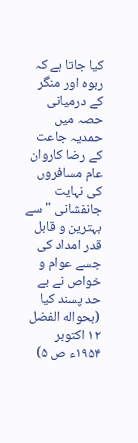کیا جاتا ہے کہ ربوہ اور منگر کے درمیانی حصہ میں حمدیہ جاعت کے رضا کاروان عام مسافروں کی نہایت جانفشانی " سے بہترین و قابل قدر امداد کی جسے عوام و خواص نے بے حد پسند کیا (بحواله الفضل ۱۲ اکتوبر ۱۹۵۴ء ص ۵)